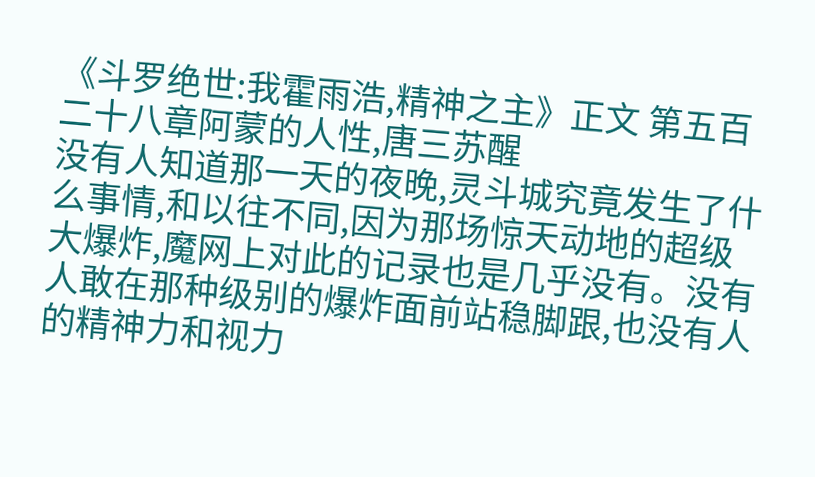《斗罗绝世:我霍雨浩,精神之主》正文 第五百二十八章阿蒙的人性,唐三苏醒
没有人知道那一天的夜晚,灵斗城究竟发生了什么事情,和以往不同,因为那场惊天动地的超级大爆炸,魔网上对此的记录也是几乎没有。没有人敢在那种级别的爆炸面前站稳脚跟,也没有人的精神力和视力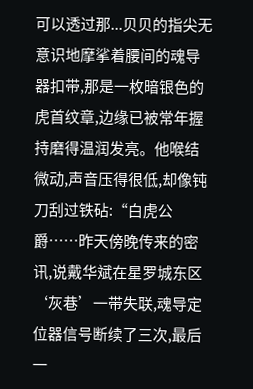可以透过那...贝贝的指尖无意识地摩挲着腰间的魂导器扣带,那是一枚暗银色的虎首纹章,边缘已被常年握持磨得温润发亮。他喉结微动,声音压得很低,却像钝刀刮过铁砧:“白虎公爵……昨天傍晚传来的密讯,说戴华斌在星罗城东区‘灰巷’一带失联,魂导定位器信号断续了三次,最后一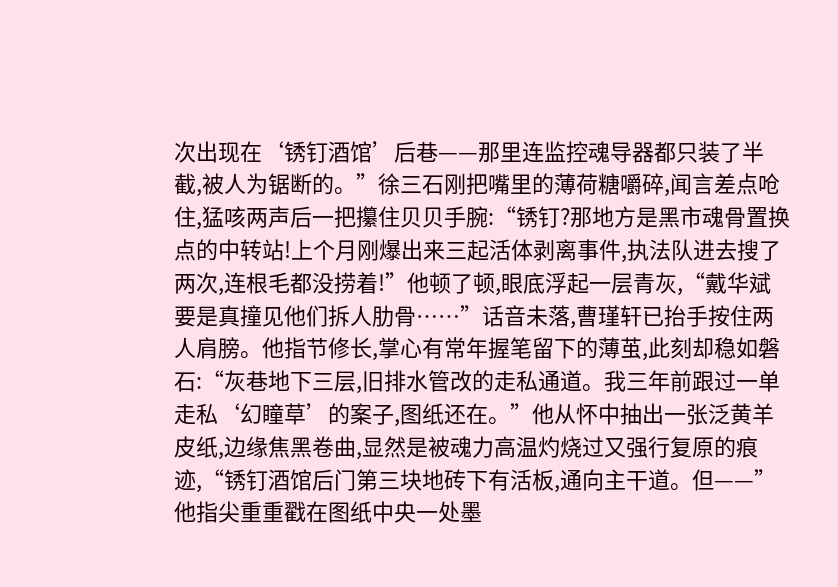次出现在‘锈钉酒馆’后巷——那里连监控魂导器都只装了半截,被人为锯断的。”徐三石刚把嘴里的薄荷糖嚼碎,闻言差点呛住,猛咳两声后一把攥住贝贝手腕:“锈钉?那地方是黑市魂骨置换点的中转站!上个月刚爆出来三起活体剥离事件,执法队进去搜了两次,连根毛都没捞着!”他顿了顿,眼底浮起一层青灰,“戴华斌要是真撞见他们拆人肋骨……”话音未落,曹瑾轩已抬手按住两人肩膀。他指节修长,掌心有常年握笔留下的薄茧,此刻却稳如磐石:“灰巷地下三层,旧排水管改的走私通道。我三年前跟过一单走私‘幻瞳草’的案子,图纸还在。”他从怀中抽出一张泛黄羊皮纸,边缘焦黑卷曲,显然是被魂力高温灼烧过又强行复原的痕迹,“锈钉酒馆后门第三块地砖下有活板,通向主干道。但——”他指尖重重戳在图纸中央一处墨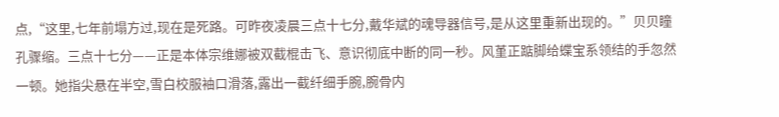点,“这里,七年前塌方过,现在是死路。可昨夜凌晨三点十七分,戴华斌的魂导器信号,是从这里重新出现的。”贝贝瞳孔骤缩。三点十七分——正是本体宗维娜被双截棍击飞、意识彻底中断的同一秒。风堇正踮脚给蝶宝系领结的手忽然一顿。她指尖悬在半空,雪白校服袖口滑落,露出一截纤细手腕,腕骨内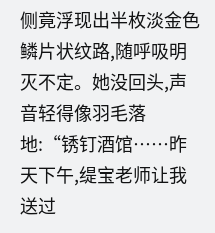侧竟浮现出半枚淡金色鳞片状纹路,随呼吸明灭不定。她没回头,声音轻得像羽毛落地:“锈钉酒馆……昨天下午,缇宝老师让我送过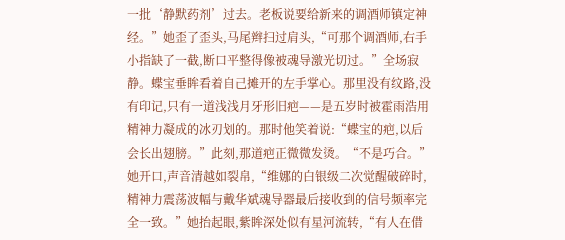一批‘静默药剂’过去。老板说要给新来的调酒师镇定神经。”她歪了歪头,马尾辫扫过肩头,“可那个调酒师,右手小指缺了一截,断口平整得像被魂导激光切过。”全场寂静。蝶宝垂眸看着自己摊开的左手掌心。那里没有纹路,没有印记,只有一道浅浅月牙形旧疤——是五岁时被霍雨浩用精神力凝成的冰刃划的。那时他笑着说:“蝶宝的疤,以后会长出翅膀。”此刻,那道疤正微微发烫。“不是巧合。”她开口,声音清越如裂帛,“维娜的白银级二次觉醒破碎时,精神力震荡波幅与戴华斌魂导器最后接收到的信号频率完全一致。”她抬起眼,紫眸深处似有星河流转,“有人在借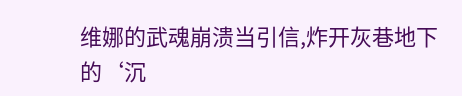维娜的武魂崩溃当引信,炸开灰巷地下的‘沉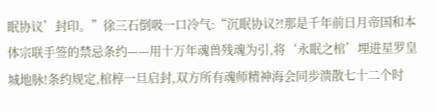眠协议’封印。”徐三石倒吸一口冷气:“沉眠协议?!那是千年前日月帝国和本体宗联手签的禁忌条约——用十万年魂兽残魂为引,将‘永眠之棺’埋进星罗皇城地脉!条约规定,棺椁一旦启封,双方所有魂师精神海会同步溃散七十二个时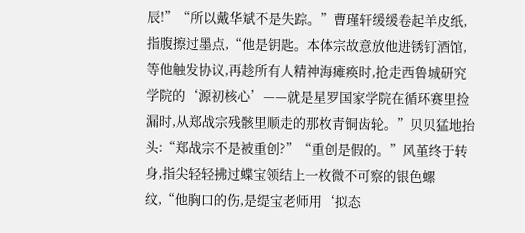辰!”“所以戴华斌不是失踪。”曹瑾轩缓缓卷起羊皮纸,指腹擦过墨点,“他是钥匙。本体宗故意放他进锈钉酒馆,等他触发协议,再趁所有人精神海瘫痪时,抢走西鲁城研究学院的‘源初核心’——就是星罗国家学院在循环赛里捡漏时,从郑战宗残骸里顺走的那枚青铜齿轮。”贝贝猛地抬头:“郑战宗不是被重创?”“重创是假的。”风堇终于转身,指尖轻轻拂过蝶宝领结上一枚微不可察的银色螺纹,“他胸口的伤,是缇宝老师用‘拟态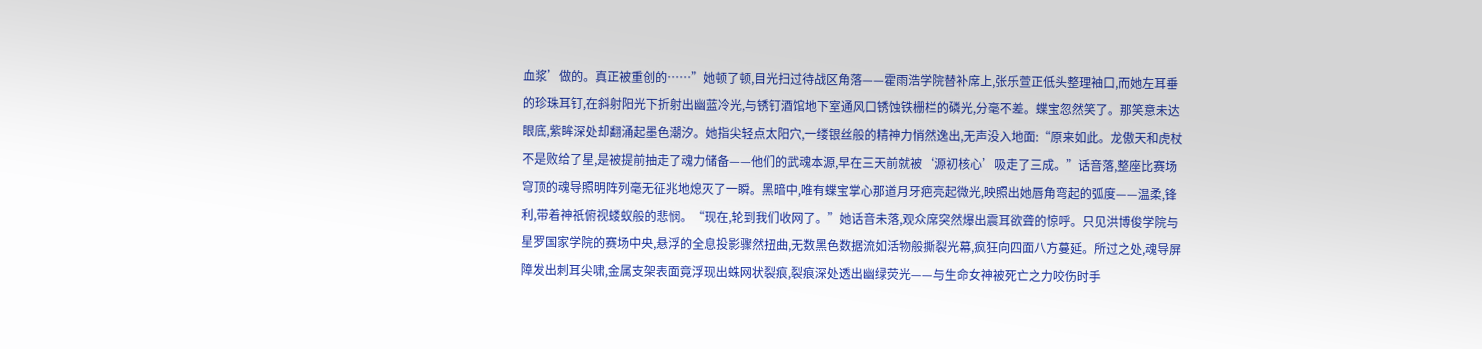血浆’做的。真正被重创的……”她顿了顿,目光扫过待战区角落——霍雨浩学院替补席上,张乐萱正低头整理袖口,而她左耳垂的珍珠耳钉,在斜射阳光下折射出幽蓝冷光,与锈钉酒馆地下室通风口锈蚀铁栅栏的磷光,分毫不差。蝶宝忽然笑了。那笑意未达眼底,紫眸深处却翻涌起墨色潮汐。她指尖轻点太阳穴,一缕银丝般的精神力悄然逸出,无声没入地面:“原来如此。龙傲天和虎杖不是败给了星,是被提前抽走了魂力储备——他们的武魂本源,早在三天前就被‘源初核心’吸走了三成。”话音落,整座比赛场穹顶的魂导照明阵列毫无征兆地熄灭了一瞬。黑暗中,唯有蝶宝掌心那道月牙疤亮起微光,映照出她唇角弯起的弧度——温柔,锋利,带着神祇俯视蝼蚁般的悲悯。“现在,轮到我们收网了。”她话音未落,观众席突然爆出震耳欲聋的惊呼。只见洪博俊学院与星罗国家学院的赛场中央,悬浮的全息投影骤然扭曲,无数黑色数据流如活物般撕裂光幕,疯狂向四面八方蔓延。所过之处,魂导屏障发出刺耳尖啸,金属支架表面竟浮现出蛛网状裂痕,裂痕深处透出幽绿荧光——与生命女神被死亡之力咬伤时手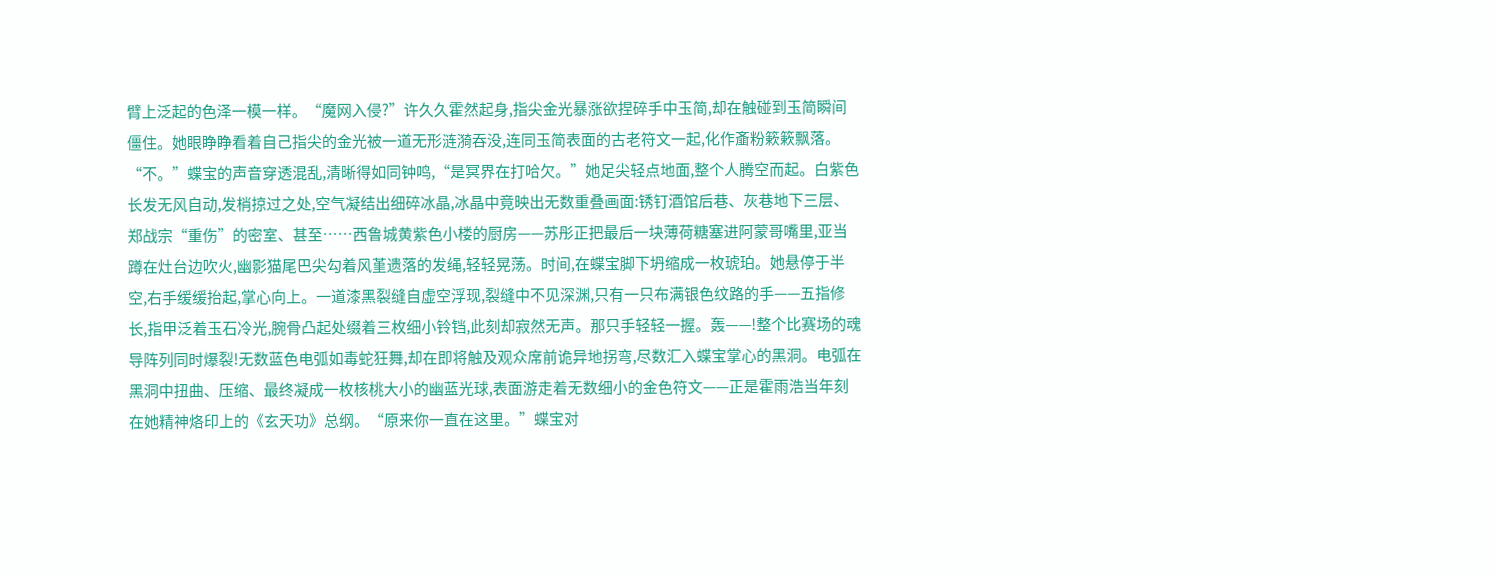臂上泛起的色泽一模一样。“魔网入侵?”许久久霍然起身,指尖金光暴涨欲捏碎手中玉简,却在触碰到玉简瞬间僵住。她眼睁睁看着自己指尖的金光被一道无形涟漪吞没,连同玉简表面的古老符文一起,化作齑粉簌簌飘落。“不。”蝶宝的声音穿透混乱,清晰得如同钟鸣,“是冥界在打哈欠。”她足尖轻点地面,整个人腾空而起。白紫色长发无风自动,发梢掠过之处,空气凝结出细碎冰晶,冰晶中竟映出无数重叠画面:锈钉酒馆后巷、灰巷地下三层、郑战宗“重伤”的密室、甚至……西鲁城黄紫色小楼的厨房——苏彤正把最后一块薄荷糖塞进阿蒙哥嘴里,亚当蹲在灶台边吹火,幽影猫尾巴尖勾着风堇遗落的发绳,轻轻晃荡。时间,在蝶宝脚下坍缩成一枚琥珀。她悬停于半空,右手缓缓抬起,掌心向上。一道漆黑裂缝自虚空浮现,裂缝中不见深渊,只有一只布满银色纹路的手——五指修长,指甲泛着玉石冷光,腕骨凸起处缀着三枚细小铃铛,此刻却寂然无声。那只手轻轻一握。轰——!整个比赛场的魂导阵列同时爆裂!无数蓝色电弧如毒蛇狂舞,却在即将触及观众席前诡异地拐弯,尽数汇入蝶宝掌心的黑洞。电弧在黑洞中扭曲、压缩、最终凝成一枚核桃大小的幽蓝光球,表面游走着无数细小的金色符文——正是霍雨浩当年刻在她精神烙印上的《玄天功》总纲。“原来你一直在这里。”蝶宝对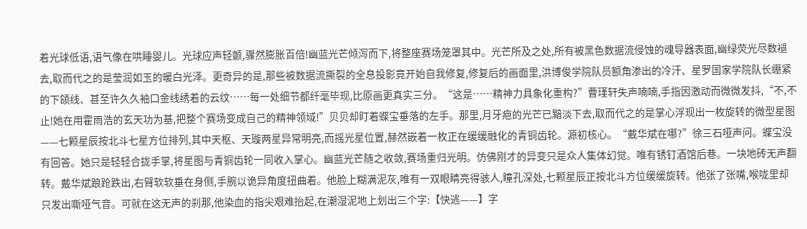着光球低语,语气像在哄睡婴儿。光球应声轻颤,骤然膨胀百倍!幽蓝光芒倾泻而下,将整座赛场笼罩其中。光芒所及之处,所有被黑色数据流侵蚀的魂导器表面,幽绿荧光尽数褪去,取而代之的是莹润如玉的暖白光泽。更奇异的是,那些被数据流撕裂的全息投影竟开始自我修复,修复后的画面里,洪博俊学院队员额角渗出的冷汗、星罗国家学院队长绷紧的下颌线、甚至许久久袖口金线绣着的云纹……每一处细节都纤毫毕现,比原画更真实三分。“这是……精神力具象化重构?”曹瑾轩失声喃喃,手指因激动而微微发抖,“不,不止!她在用霍雨浩的玄天功为基,把整个赛场变成自己的精神领域!”贝贝却盯着蝶宝垂落的左手。那里,月牙疤的光芒已黯淡下去,取而代之的是掌心浮现出一枚旋转的微型星图——七颗星辰按北斗七星方位排列,其中天枢、天璇两星异常明亮,而摇光星位置,赫然嵌着一枚正在缓缓融化的青铜齿轮。源初核心。“戴华斌在哪?”徐三石哑声问。蝶宝没有回答。她只是轻轻合拢手掌,将星图与青铜齿轮一同收入掌心。幽蓝光芒随之收敛,赛场重归光明。仿佛刚才的异变只是众人集体幻觉。唯有锈钉酒馆后巷。一块地砖无声翻转。戴华斌踉跄跌出,右臂软软垂在身侧,手腕以诡异角度扭曲着。他脸上糊满泥灰,唯有一双眼睛亮得骇人,瞳孔深处,七颗星辰正按北斗方位缓缓旋转。他张了张嘴,喉咙里却只发出嘶哑气音。可就在这无声的刹那,他染血的指尖艰难抬起,在潮湿泥地上划出三个字:【快逃——】字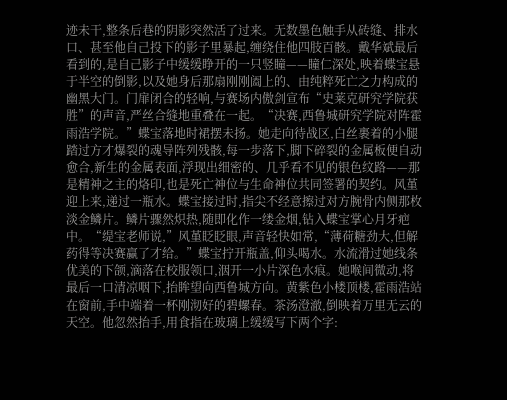迹未干,整条后巷的阴影突然活了过来。无数墨色触手从砖缝、排水口、甚至他自己投下的影子里暴起,缠绕住他四肢百骸。戴华斌最后看到的,是自己影子中缓缓睁开的一只竖瞳——瞳仁深处,映着蝶宝悬于半空的倒影,以及她身后那扇刚刚阖上的、由纯粹死亡之力构成的幽黑大门。门扉闭合的轻响,与赛场内傲剑宣布“史莱克研究学院获胜”的声音,严丝合缝地重叠在一起。“决赛,西鲁城研究学院对阵霍雨浩学院。”蝶宝落地时裙摆未扬。她走向待战区,白丝裹着的小腿踏过方才爆裂的魂导阵列残骸,每一步落下,脚下碎裂的金属板便自动愈合,新生的金属表面,浮现出细密的、几乎看不见的银色纹路——那是精神之主的烙印,也是死亡神位与生命神位共同签署的契约。风堇迎上来,递过一瓶水。蝶宝接过时,指尖不经意擦过对方腕骨内侧那枚淡金鳞片。鳞片骤然炽热,随即化作一缕金烟,钻入蝶宝掌心月牙疤中。“缇宝老师说,”风堇眨眨眼,声音轻快如常,“薄荷糖劲大,但解药得等决赛赢了才给。”蝶宝拧开瓶盖,仰头喝水。水流滑过她线条优美的下颌,滴落在校服领口,洇开一小片深色水痕。她喉间微动,将最后一口清凉咽下,抬眸望向西鲁城方向。黄紫色小楼顶楼,霍雨浩站在窗前,手中端着一杯刚沏好的碧螺春。茶汤澄澈,倒映着万里无云的天空。他忽然抬手,用食指在玻璃上缓缓写下两个字: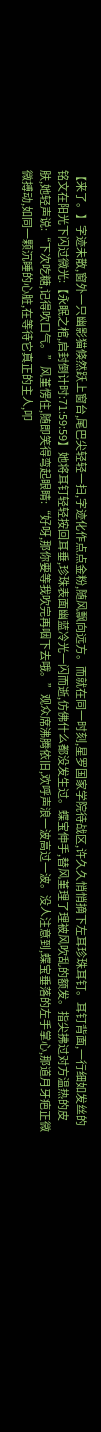【来了。】字迹未散,窗外一只幽影猫倏然跃上窗台,尾巴尖轻轻一扫,字迹化作点点金粉,随风飘向远方。而就在同一时刻,星罗国家学院待战区,许久久悄悄摘下左耳珍珠耳钉。耳钉背面,一行细如发丝的铭文在阳光下闪过微光:【永眠之棺,启封倒计时:71:59:59】她将耳钉轻轻按回耳垂,珍珠表面幽蓝冷光一闪而逝,仿佛什么都没发生过。蝶宝伸手,替风堇理了理被风吹乱的额发。指尖拂过对方温热的皮肤,她轻声说:“下次吃糖,记得吹口气。”风堇愣住,随即笑得弯起眼睛:“好呀,那你要等我吹完再咽下去哦。”观众席沸腾依旧,欢呼声浪一波高过一波。没人注意到,蝶宝垂落的左手掌心,那道月牙疤正微微搏动,如同一颗沉睡的心脏,在等待它真正的主人,叩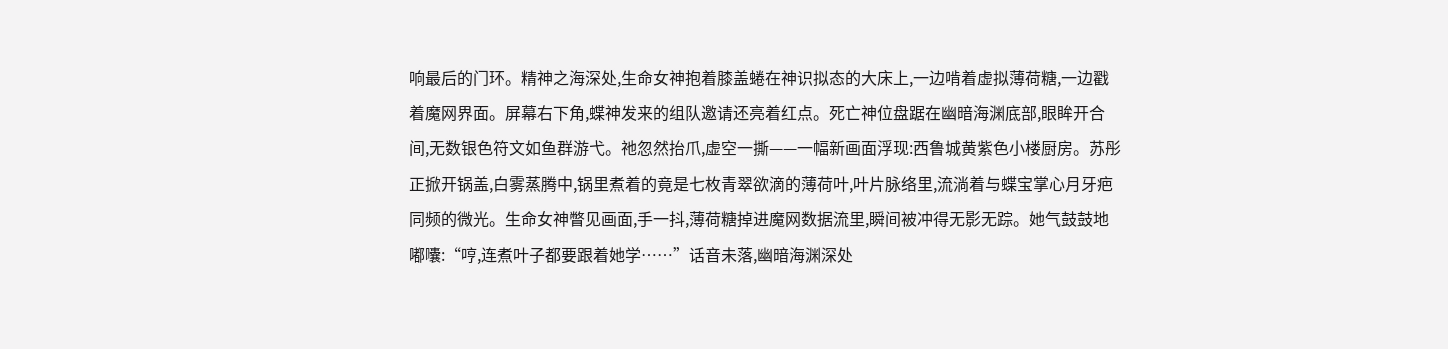响最后的门环。精神之海深处,生命女神抱着膝盖蜷在神识拟态的大床上,一边啃着虚拟薄荷糖,一边戳着魔网界面。屏幕右下角,蝶神发来的组队邀请还亮着红点。死亡神位盘踞在幽暗海渊底部,眼眸开合间,无数银色符文如鱼群游弋。祂忽然抬爪,虚空一撕——一幅新画面浮现:西鲁城黄紫色小楼厨房。苏彤正掀开锅盖,白雾蒸腾中,锅里煮着的竟是七枚青翠欲滴的薄荷叶,叶片脉络里,流淌着与蝶宝掌心月牙疤同频的微光。生命女神瞥见画面,手一抖,薄荷糖掉进魔网数据流里,瞬间被冲得无影无踪。她气鼓鼓地嘟囔:“哼,连煮叶子都要跟着她学……”话音未落,幽暗海渊深处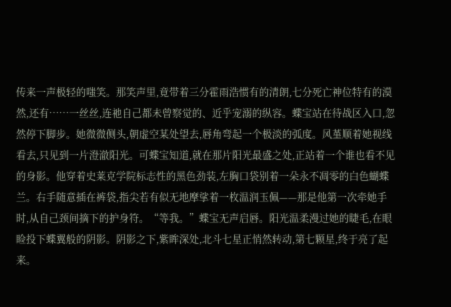传来一声极轻的嗤笑。那笑声里,竟带着三分霍雨浩惯有的清朗,七分死亡神位特有的漠然,还有……一丝丝,连祂自己都未曾察觉的、近乎宠溺的纵容。蝶宝站在待战区入口,忽然停下脚步。她微微侧头,朝虚空某处望去,唇角弯起一个极淡的弧度。风堇顺着她视线看去,只见到一片澄澈阳光。可蝶宝知道,就在那片阳光最盛之处,正站着一个谁也看不见的身影。他穿着史莱克学院标志性的黑色劲装,左胸口袋别着一朵永不凋零的白色蝴蝶兰。右手随意插在裤袋,指尖若有似无地摩挲着一枚温润玉佩——那是他第一次牵她手时,从自己颈间摘下的护身符。“等我。”蝶宝无声启唇。阳光温柔漫过她的睫毛,在眼睑投下蝶翼般的阴影。阴影之下,紫眸深处,北斗七星正悄然转动,第七颗星,终于亮了起来。